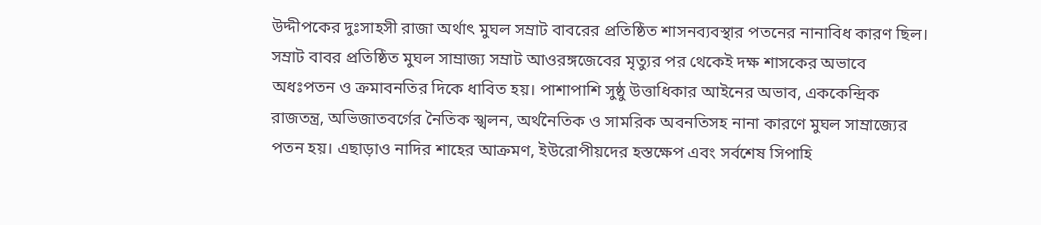উদ্দীপকের দুঃসাহসী রাজা অর্থাৎ মুঘল সম্রাট বাবরের প্রতিষ্ঠিত শাসনব্যবস্থার পতনের নানাবিধ কারণ ছিল।
সম্রাট বাবর প্রতিষ্ঠিত মুঘল সাম্রাজ্য সম্রাট আওরঙ্গজেবের মৃত্যুর পর থেকেই দক্ষ শাসকের অভাবে অধঃপতন ও ক্রমাবনতির দিকে ধাবিত হয়। পাশাপাশি সুষ্ঠু উত্তাধিকার আইনের অভাব, এককেন্দ্রিক রাজতন্ত্র, অভিজাতবর্গের নৈতিক স্খলন, অর্থনৈতিক ও সামরিক অবনতিসহ নানা কারণে মুঘল সাম্রাজ্যের পতন হয়। এছাড়াও নাদির শাহের আক্রমণ, ইউরোপীয়দের হস্তক্ষেপ এবং সর্বশেষ সিপাহি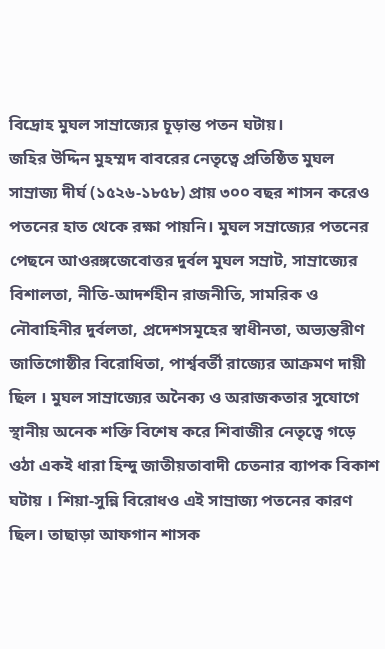বিদ্রোহ মুঘল সাম্রাজ্যের চূড়ান্ত পতন ঘটায়।
জহির উদ্দিন মুহম্মদ বাবরের নেতৃত্বে প্রতিষ্ঠিত মুঘল সাম্রাজ্য দীর্ঘ (১৫২৬-১৮৫৮) প্রায় ৩০০ বছর শাসন করেও পতনের হাত থেকে রক্ষা পায়নি। মুঘল সম্রাজ্যের পতনের পেছনে আওরঙ্গজেবোত্তর দুর্বল মুঘল সম্রাট, সাম্রাজ্যের বিশালতা, নীতি-আদর্শহীন রাজনীতি, সামরিক ও নৌবাহিনীর দুর্বলতা, প্রদেশসমূহের স্বাধীনতা, অভ্যন্তরীণ জাতিগোষ্ঠীর বিরোধিতা, পার্শ্ববর্তী রাজ্যের আক্রমণ দায়ী ছিল । মুঘল সাম্রাজ্যের অনৈক্য ও অরাজকতার সুযোগে স্থানীয় অনেক শক্তি বিশেষ করে শিবাজীর নেতৃত্বে গড়ে ওঠা একই ধারা হিন্দু জাতীয়তাবাদী চেতনার ব্যাপক বিকাশ ঘটায় । শিয়া-সুন্নি বিরোধও এই সাম্রাজ্য পতনের কারণ ছিল। তাছাড়া আফগান শাসক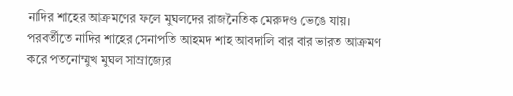নাদির শাহের আক্রমণের ফলে মুঘলদের রাজনৈতিক মেরুদণ্ড ভেঙে যায়। পরবর্তীতে নাদির শাহের সেনাপতি আহমদ শাহ আবদালি বার বার ভারত আক্রমণ করে পতনোম্মুখ মুঘল সাম্রাজ্যের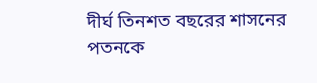দীর্ঘ তিনশত বছরের শাসনের পতনকে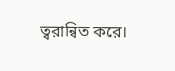ত্বরান্বিত করে।